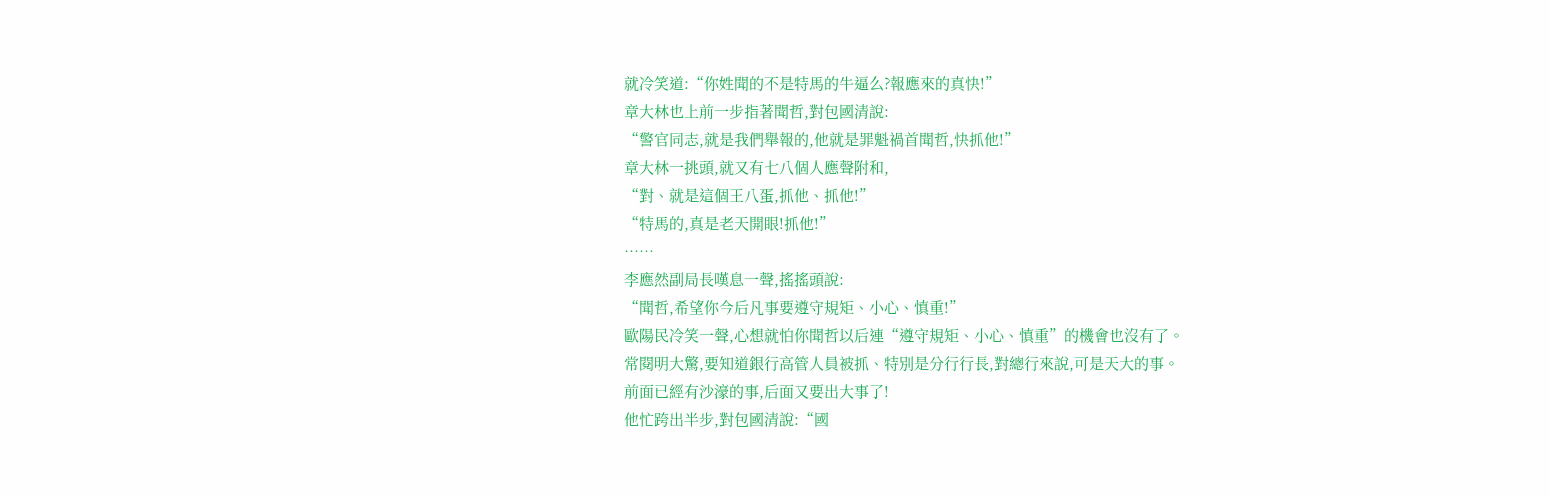就冷笑道:“你姓聞的不是特馬的牛逼么?報應來的真快!”
章大林也上前一步指著聞哲,對包國清說:
“警官同志,就是我們舉報的,他就是罪魁禍首聞哲,快抓他!”
章大林一挑頭,就又有七八個人應聲附和,
“對、就是這個王八蛋,抓他、抓他!”
“特馬的,真是老天開眼!抓他!”
……
李應然副局長嘆息一聲,搖搖頭說:
“聞哲,希望你今后凡事要遵守規矩、小心、慎重!”
歐陽民冷笑一聲,心想就怕你聞哲以后連“遵守規矩、小心、慎重”的機會也沒有了。
常閱明大驚,要知道銀行高管人員被抓、特別是分行行長,對總行來說,可是天大的事。
前面已經有沙濠的事,后面又要出大事了!
他忙跨出半步,對包國清說:“國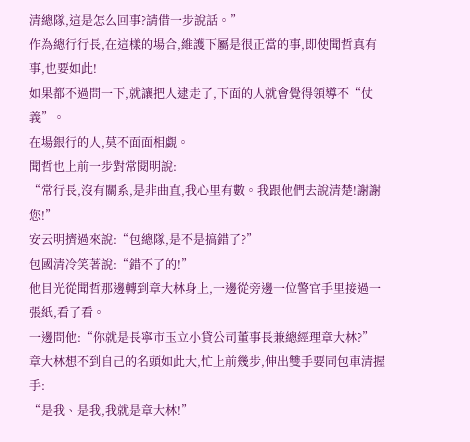清總隊,這是怎么回事?請借一步說話。”
作為總行行長,在這樣的場合,維護下屬是很正當的事,即使聞哲真有事,也要如此!
如果都不過問一下,就讓把人逮走了,下面的人就會覺得領導不“仗義”。
在場銀行的人,莫不面面相覷。
聞哲也上前一步對常閱明說:
“常行長,沒有關系,是非曲直,我心里有數。我跟他們去說清楚!謝謝您!”
安云明擠過來說:“包總隊,是不是搞錯了?”
包國清冷笑著說:“錯不了的!”
他目光從聞哲那邊轉到章大林身上,一邊從旁邊一位警官手里接過一張紙,看了看。
一邊問他:“你就是長寧市玉立小貸公司董事長兼總經理章大林?”
章大林想不到自己的名頭如此大,忙上前幾步,伸出雙手要同包車清握手:
“是我、是我,我就是章大林!”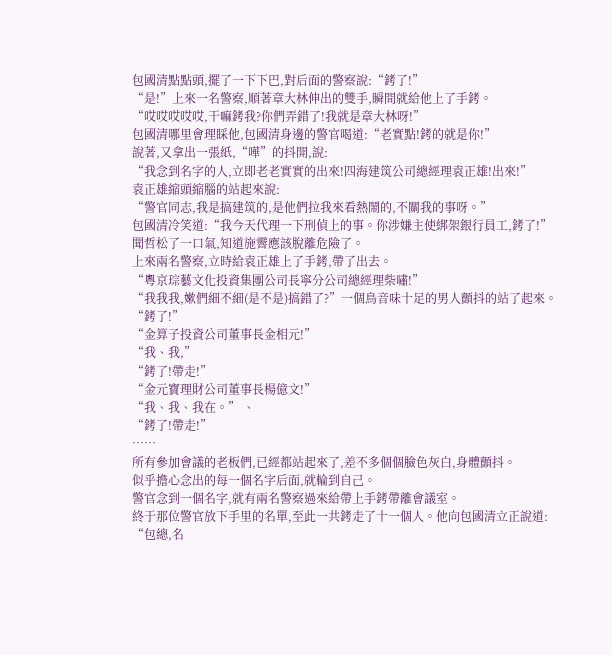包國清點點頭,擺了一下下巴,對后面的警察說:“銬了!”
“是!”上來一名警察,順著章大林伸出的雙手,瞬間就給他上了手銬。
“哎哎哎哎哎,干嘛銬我?你們弄錯了!我就是章大林呀!”
包國清哪里會理睬他,包國清身邊的警官喝道:“老實點!銬的就是你!”
說著,又拿出一張紙,“嘩”的抖開,說:
“我念到名字的人,立即老老實實的出來!四海建筑公司總經理袁正雄!出來!”
袁正雄縮頭縮腦的站起來說:
“警官同志,我是搞建筑的,是他們拉我來看熱鬧的,不關我的事呀。”
包國清冷笑道:“我今天代理一下刑偵上的事。你涉嫌主使綁架銀行員工,銬了!”
聞哲松了一口氣,知道施霽應該脫離危險了。
上來兩名警察,立時給袁正雄上了手銬,帶了出去。
“粵京琮藝文化投資集團公司長寧分公司總經理柴嘯!”
“我我我,嫰們細不細(是不是)搞錯了?”一個鳥音味十足的男人顫抖的站了起來。
“銬了!”
“金算子投資公司董事長金相元!”
“我、我,”
“銬了!帶走!”
“金元寶理財公司董事長楊億文!”
“我、我、我在。” 、
“銬了!帶走!”
……
所有參加會議的老板們,已經都站起來了,差不多個個臉色灰白,身體顫抖。
似乎擔心念出的每一個名字后面,就輪到自己。
警官念到一個名字,就有兩名警察過來給帶上手銬帶離會議室。
終于那位警官放下手里的名單,至此一共銬走了十一個人。他向包國清立正說道:
“包總,名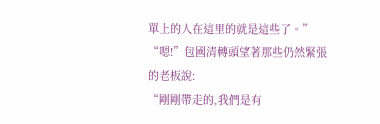單上的人在這里的就是這些了。”
“嗯!”包國清轉頭望著那些仍然緊張的老板說:
“剛剛帶走的,我們是有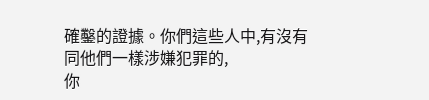確鑿的證據。你們這些人中,有沒有同他們一樣涉嫌犯罪的,
你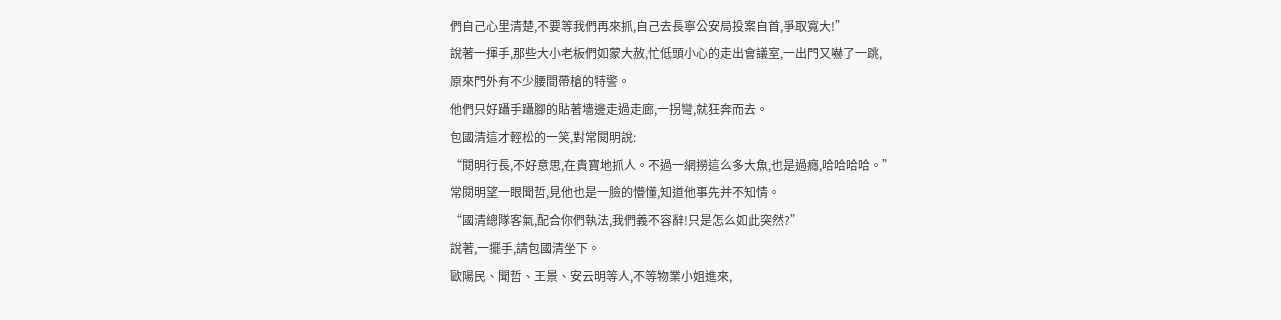們自己心里清楚,不要等我們再來抓,自己去長寧公安局投案自首,爭取寬大!”
說著一揮手,那些大小老板們如蒙大赦,忙低頭小心的走出會議室,一出門又嚇了一跳,
原來門外有不少腰間帶槍的特警。
他們只好躡手躡腳的貼著墻邊走過走廊,一拐彎,就狂奔而去。
包國清這才輕松的一笑,對常閱明說:
“閱明行長,不好意思,在貴寶地抓人。不過一網撈這么多大魚,也是過癮,哈哈哈哈。”
常閱明望一眼聞哲,見他也是一臉的懵懂,知道他事先并不知情。
“國清總隊客氣,配合你們執法,我們義不容辭!只是怎么如此突然?”
說著,一擺手,請包國清坐下。
歐陽民、聞哲、王景、安云明等人,不等物業小姐進來,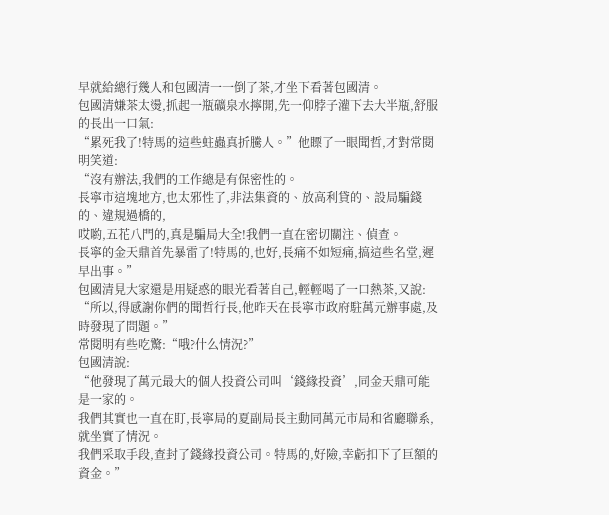早就給總行幾人和包國清一一倒了茶,才坐下看著包國清。
包國清嫌茶太燙,抓起一瓶礦泉水擰開,先一仰脖子灌下去大半瓶,舒服的長出一口氣:
“累死我了!特馬的這些蛀蟲真折騰人。”他瞟了一眼聞哲,才對常閱明笑道:
“沒有辦法,我們的工作總是有保密性的。
長寧市這塊地方,也太邪性了,非法集資的、放高利貸的、設局騙錢的、違規過橋的,
哎喲,五花八門的,真是騙局大全!我們一直在密切關注、偵查。
長寧的金天鼎首先暴雷了!特馬的,也好,長痛不如短痛,搞這些名堂,遲早出事。”
包國清見大家還是用疑惑的眼光看著自己,輕輕喝了一口熱茶,又說:
“所以,得感謝你們的聞哲行長,他昨天在長寧市政府駐萬元辦事處,及時發現了問題。”
常閱明有些吃驚:“哦?什么情況?”
包國清說:
“他發現了萬元最大的個人投資公司叫‘錢緣投資’,同金天鼎可能是一家的。
我們其實也一直在盯,長寧局的夏副局長主動同萬元市局和省廳聯系,就坐實了情況。
我們采取手段,查封了錢緣投資公司。特馬的,好險,幸虧扣下了巨額的資金。”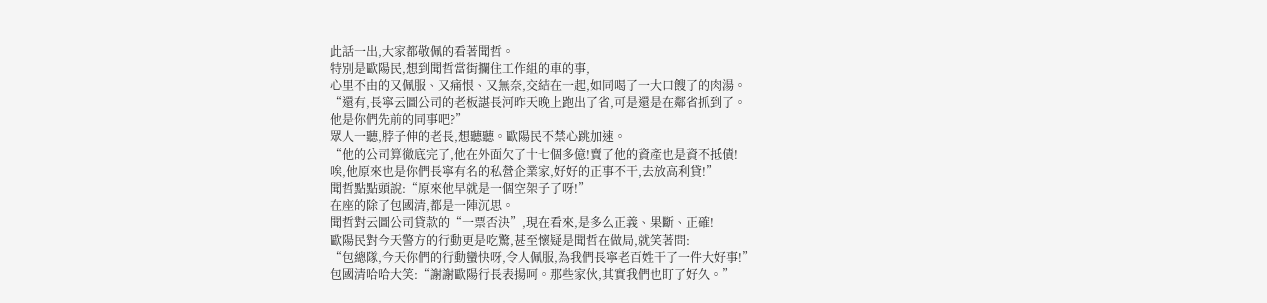此話一出,大家都敬佩的看著聞哲。
特別是歐陽民,想到聞哲當街攔住工作組的車的事,
心里不由的又佩服、又痛恨、又無奈,交結在一起,如同喝了一大口餿了的肉湯。
“還有,長寧云圖公司的老板諶長河昨天晚上跑出了省,可是還是在鄰省抓到了。
他是你們先前的同事吧?”
眾人一聽,脖子伸的老長,想聽聽。歐陽民不禁心跳加速。
“他的公司算徹底完了,他在外面欠了十七個多億!賣了他的資產也是資不抵債!
唉,他原來也是你們長寧有名的私營企業家,好好的正事不干,去放高利貸!”
聞哲點點頭說:“原來他早就是一個空架子了呀!”
在座的除了包國清,都是一陣沉思。
聞哲對云圖公司貸款的“一票否決”,現在看來,是多么正義、果斷、正確!
歐陽民對今天警方的行動更是吃驚,甚至懷疑是聞哲在做局,就笑著問:
“包總隊,今天你們的行動蠻快呀,令人佩服,為我們長寧老百姓干了一件大好事!”
包國清哈哈大笑:“謝謝歐陽行長表揚呵。那些家伙,其實我們也盯了好久。”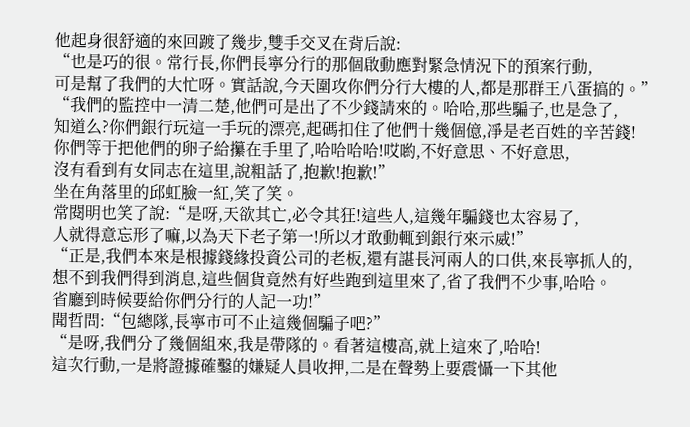他起身很舒適的來回踱了幾步,雙手交叉在背后說:
“也是巧的很。常行長,你們長寧分行的那個啟動應對緊急情況下的預案行動,
可是幫了我們的大忙呀。實話說,今天圍攻你們分行大樓的人,都是那群王八蛋搞的。”
“我們的監控中一清二楚,他們可是出了不少錢請來的。哈哈,那些騙子,也是急了,
知道么?你們銀行玩這一手玩的漂亮,起碼扣住了他們十幾個億,凈是老百姓的辛苦錢!
你們等于把他們的卵子給攥在手里了,哈哈哈哈!哎喲,不好意思、不好意思,
沒有看到有女同志在這里,說粗話了,抱歉!抱歉!”
坐在角落里的邱虹臉一紅,笑了笑。
常閱明也笑了說:“是呀,天欲其亡,必令其狂!這些人,這幾年騙錢也太容易了,
人就得意忘形了嘛,以為天下老子第一!所以才敢動輒到銀行來示威!”
“正是,我們本來是根據錢緣投資公司的老板,還有諶長河兩人的口供,來長寧抓人的,
想不到我們得到消息,這些個貨竟然有好些跑到這里來了,省了我們不少事,哈哈。
省廳到時候要給你們分行的人記一功!”
聞哲問:“包總隊,長寧市可不止這幾個騙子吧?”
“是呀,我們分了幾個組來,我是帶隊的。看著這樓高,就上這來了,哈哈!
這次行動,一是將證據確鑿的嫌疑人員收押,二是在聲勢上要震懾一下其他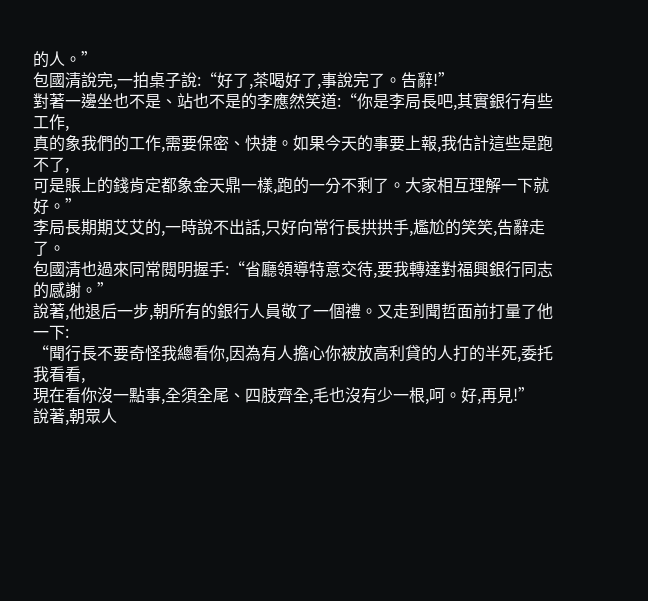的人。”
包國清說完,一拍桌子說:“好了,茶喝好了,事說完了。告辭!”
對著一邊坐也不是、站也不是的李應然笑道:“你是李局長吧,其實銀行有些工作,
真的象我們的工作,需要保密、快捷。如果今天的事要上報,我估計這些是跑不了,
可是賬上的錢肯定都象金天鼎一樣,跑的一分不剩了。大家相互理解一下就好。”
李局長期期艾艾的,一時說不出話,只好向常行長拱拱手,尷尬的笑笑,告辭走了。
包國清也過來同常閱明握手:“省廳領導特意交待,要我轉達對福興銀行同志的感謝。”
說著,他退后一步,朝所有的銀行人員敬了一個禮。又走到聞哲面前打量了他一下:
“聞行長不要奇怪我總看你,因為有人擔心你被放高利貸的人打的半死,委托我看看,
現在看你沒一點事,全須全尾、四肢齊全,毛也沒有少一根,呵。好,再見!”
說著,朝眾人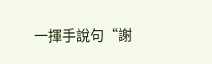一揮手說句“謝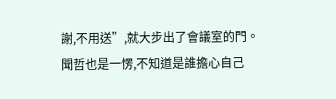謝,不用送”,就大步出了會議室的門。
聞哲也是一愣,不知道是誰擔心自己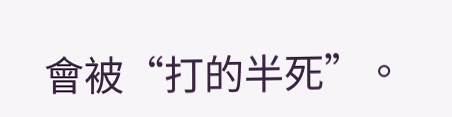會被“打的半死”。